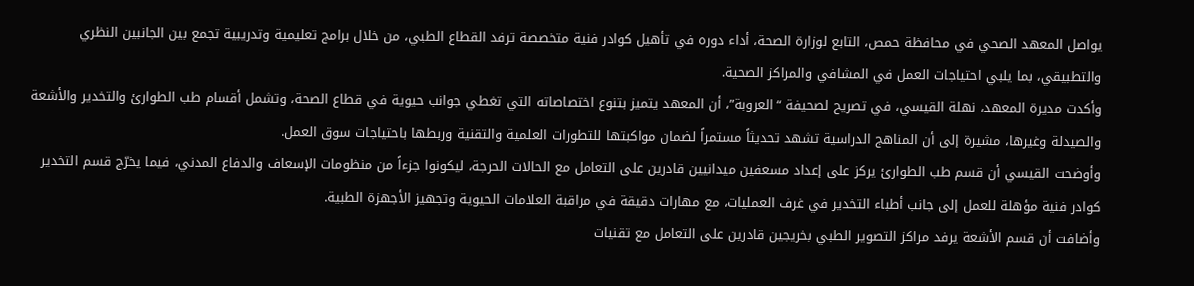يواصل المعهد الصحي في محافظة حمص، التابع لوزارة الصحة، أداء دوره في تأهيل كوادر فنية متخصصة ترفد القطاع الطبي، من خلال برامج تعليمية وتدريبية تجمع بين الجانبين النظري والتطبيقي، بما يلبي احتياجات العمل في المشافي والمراكز الصحية.
وأكدت مديرة المعهد، نهلة القيسي، في تصريح لصحيفة “العروبة”، أن المعهد يتميز بتنوع اختصاصاته التي تغطي جوانب حيوية في قطاع الصحة، وتشمل أقسام طب الطوارئ والتخدير والأشعة والصيدلة وغيرها، مشيرة إلى أن المناهج الدراسية تشهد تحديثاً مستمراً لضمان مواكبتها للتطورات العلمية والتقنية وربطها باحتياجات سوق العمل.
وأوضحت القيسي أن قسم طب الطوارئ يركز على إعداد مسعفين ميدانيين قادرين على التعامل مع الحالات الحرجة، ليكونوا جزءاً من منظومات الإسعاف والدفاع المدني، فيما يخرّج قسم التخدير كوادر فنية مؤهلة للعمل إلى جانب أطباء التخدير في غرف العمليات، مع مهارات دقيقة في مراقبة العلامات الحيوية وتجهيز الأجهزة الطبية.
وأضافت أن قسم الأشعة يرفد مراكز التصوير الطبي بخريجين قادرين على التعامل مع تقنيات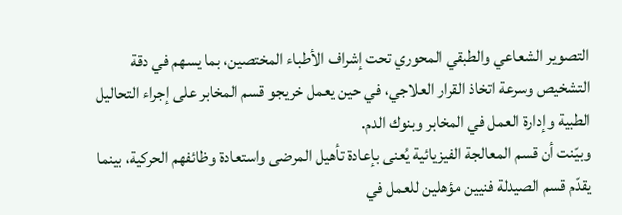التصوير الشعاعي والطبقي المحوري تحت إشراف الأطباء المختصين، بما يسهم في دقة التشخيص وسرعة اتخاذ القرار العلاجي، في حين يعمل خريجو قسم المخابر على إجراء التحاليل الطبية وإدارة العمل في المخابر وبنوك الدم.
وبيّنت أن قسم المعالجة الفيزيائية يُعنى بإعادة تأهيل المرضى واستعادة وظائفهم الحركية، بينما يقدّم قسم الصيدلة فنيين مؤهلين للعمل في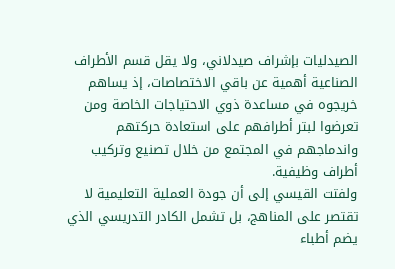الصيدليات بإشراف صيدلاني، ولا يقل قسم الأطراف الصناعية أهمية عن باقي الاختصاصات، إذ يساهم خريجوه في مساعدة ذوي الاحتياجات الخاصة ومن تعرضوا لبتر أطرافهم على استعادة حركتهم واندماجهم في المجتمع من خلال تصنيع وتركيب أطراف وظيفية.
ولفتت القيسي إلى أن جودة العملية التعليمية لا تقتصر على المناهج، بل تشمل الكادر التدريسي الذي يضم أطباء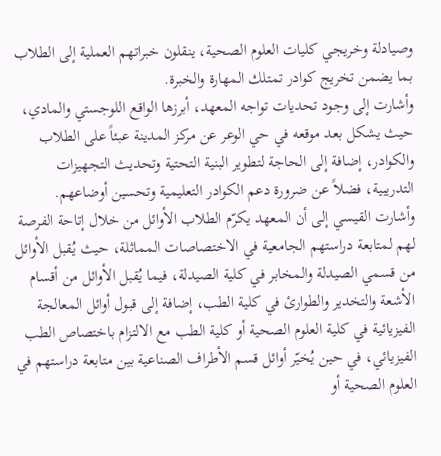وصيادلة وخريجي كليات العلوم الصحية، ينقلون خبراتهم العملية إلى الطلاب بما يضمن تخريج كوادر تمتلك المهارة والخبرة.
وأشارت إلى وجود تحديات تواجه المعهد، أبرزها الواقع اللوجستي والمادي، حيث يشكل بعد موقعه في حي الوعر عن مركز المدينة عبئاً على الطلاب والكوادر، إضافة إلى الحاجة لتطوير البنية التحتية وتحديث التجهيزات التدريبية، فضلاً عن ضرورة دعم الكوادر التعليمية وتحسين أوضاعهم.
وأشارت القيسي إلى أن المعهد يكرّم الطلاب الأوائل من خلال إتاحة الفرصة لهم لمتابعة دراستهم الجامعية في الاختصاصات المماثلة، حيث يُقبل الأوائل من قسمي الصيدلة والمخابر في كلية الصيدلة، فيما يُقبل الأوائل من أقسام الأشعة والتخدير والطوارئ في كلية الطب، إضافة إلى قبول أوائل المعالجة الفيزيائية في كلية العلوم الصحية أو كلية الطب مع الالتزام باختصاص الطب الفيزيائي، في حين يُخيّر أوائل قسم الأطراف الصناعية بين متابعة دراستهم في العلوم الصحية أو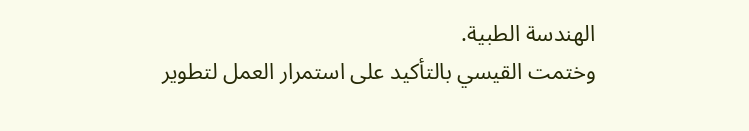الهندسة الطبية.
وختمت القيسي بالتأكيد على استمرار العمل لتطوير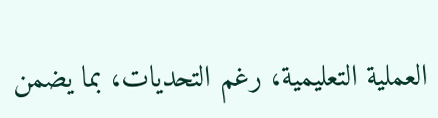العملية التعليمية، رغم التحديات، بما يضمن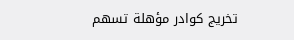تخريج كوادر مؤهلة تسهم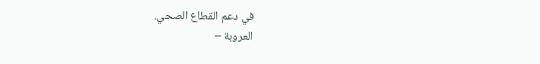في دعم القطاع الصحي.
العروبة –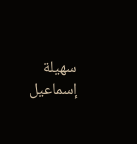سهيلة إسماعيل